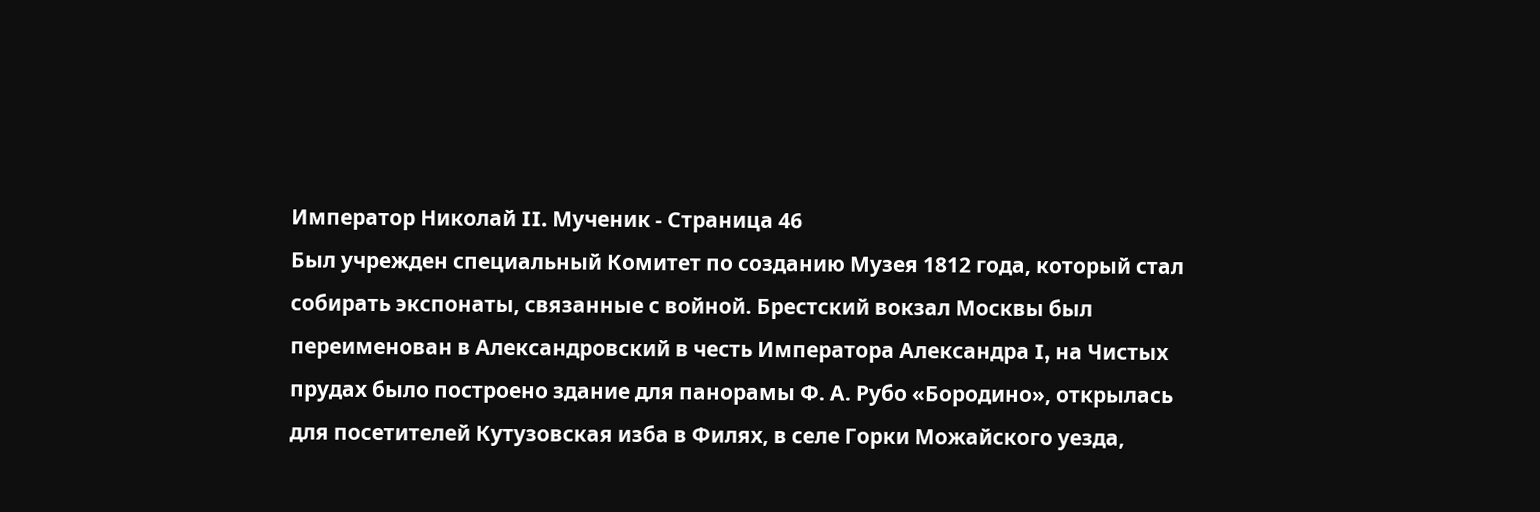Император Николай II. Мученик - Страница 46
Был учрежден специальный Комитет по созданию Музея 1812 года, который стал собирать экспонаты, связанные с войной. Брестский вокзал Москвы был переименован в Александровский в честь Императора Александра I, на Чистых прудах было построено здание для панорамы Ф. А. Рубо «Бородино», открылась для посетителей Кутузовская изба в Филях, в селе Горки Можайского уезда,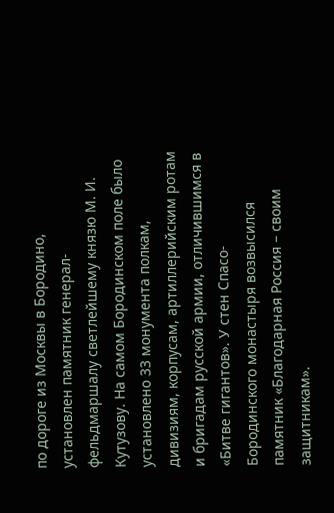по дороге из Москвы в Бородино, установлен памятник генерал-фельдмаршалу светлейшему князю М. И. Кутузову. На самом Бородинском поле было установлено 33 монумента полкам, дивизиям, корпусам, артиллерийским ротам и бригадам русской армии, отличившимся в «Битве гигантов». У стен Спасо-Бородинского монастыря возвысился памятник «Благодарная Россия – своим защитникам».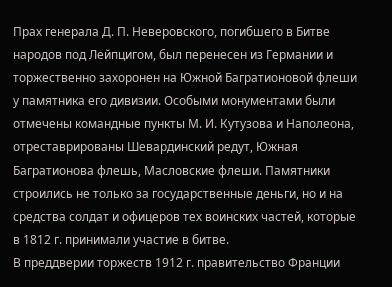Прах генерала Д. П. Неверовского, погибшего в Битве народов под Лейпцигом, был перенесен из Германии и торжественно захоронен на Южной Багратионовой флеши у памятника его дивизии. Особыми монументами были отмечены командные пункты М. И. Кутузова и Наполеона, отреставрированы Шевардинский редут, Южная Багратионова флешь, Масловские флеши. Памятники строились не только за государственные деньги, но и на средства солдат и офицеров тех воинских частей, которые в 1812 г. принимали участие в битве.
В преддверии торжеств 1912 г. правительство Франции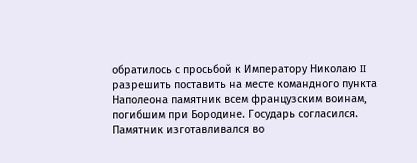обратилось с просьбой к Императору Николаю II разрешить поставить на месте командного пункта Наполеона памятник всем французским воинам, погибшим при Бородине. Государь согласился. Памятник изготавливался во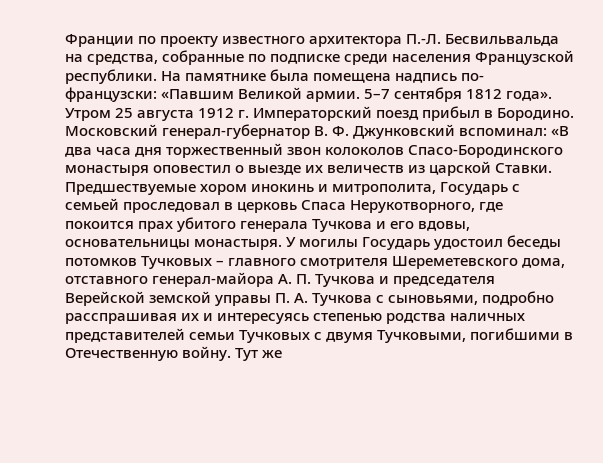Франции по проекту известного архитектора П.-Л. Бесвильвальда на средства, собранные по подписке среди населения Французской республики. На памятнике была помещена надпись по-французски: «Павшим Великой армии. 5–7 сентября 1812 года».
Утром 25 августа 1912 г. Императорский поезд прибыл в Бородино. Московский генерал-губернатор В. Ф. Джунковский вспоминал: «В два часа дня торжественный звон колоколов Спасо-Бородинского монастыря оповестил о выезде их величеств из царской Ставки. Предшествуемые хором инокинь и митрополита, Государь с семьей проследовал в церковь Спаса Нерукотворного, где покоится прах убитого генерала Тучкова и его вдовы, основательницы монастыря. У могилы Государь удостоил беседы потомков Тучковых – главного смотрителя Шереметевского дома, отставного генерал-майора А. П. Тучкова и председателя Верейской земской управы П. А. Тучкова с сыновьями, подробно расспрашивая их и интересуясь степенью родства наличных представителей семьи Тучковых с двумя Тучковыми, погибшими в Отечественную войну. Тут же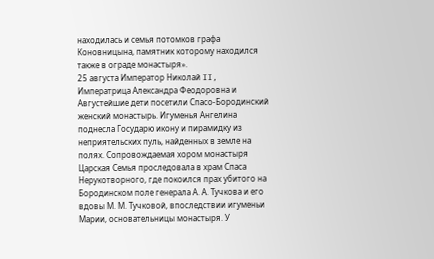находилась и семья потомков графа Коновницына, памятник которому находился также в ограде монастыря».
25 августа Император Николай II, Императрица Александра Феодоровна и Августейшие дети посетили Спасо-Бородинский женский монастырь. Игуменья Ангелина поднесла Государю икону и пирамидку из неприятельских пуль, найденных в земле на полях. Сопровождаемая хором монастыря Царская Семья проследовала в храм Спаса Нерукотворного, где покоился прах убитого на Бородинском поле генерала А. А. Тучкова и его вдовы М. М. Тучковой, впоследствии игуменьи Марии, основательницы монастыря. У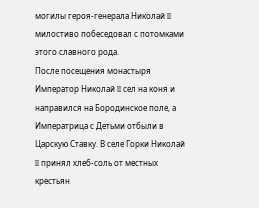могилы героя-генерала Николай II милостиво побеседовал с потомками этого славного рода.
После посещения монастыря Император Николай II сел на коня и направился на Бородинское поле, а Императрица с Детьми отбыли в Царскую Ставку. В селе Горки Николай II принял хлеб-соль от местных крестьян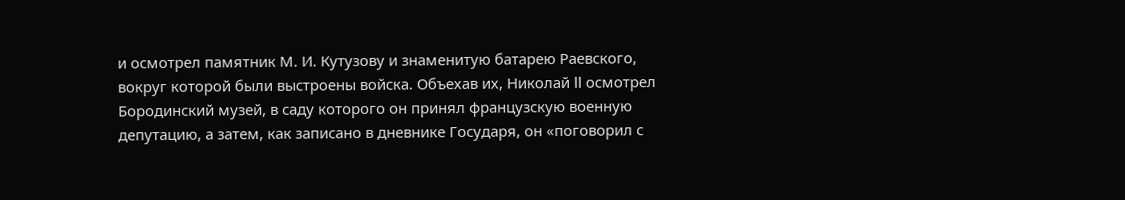и осмотрел памятник М. И. Кутузову и знаменитую батарею Раевского, вокруг которой были выстроены войска. Объехав их, Николай II осмотрел Бородинский музей, в саду которого он принял французскую военную депутацию, а затем, как записано в дневнике Государя, он «поговорил с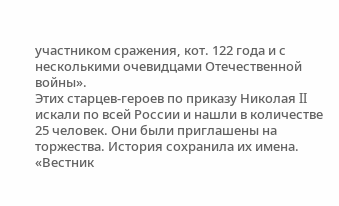участником сражения, кот. 122 года и с несколькими очевидцами Отечественной войны».
Этих старцев-героев по приказу Николая II искали по всей России и нашли в количестве 25 человек. Они были приглашены на торжества. История сохранила их имена. «Вестник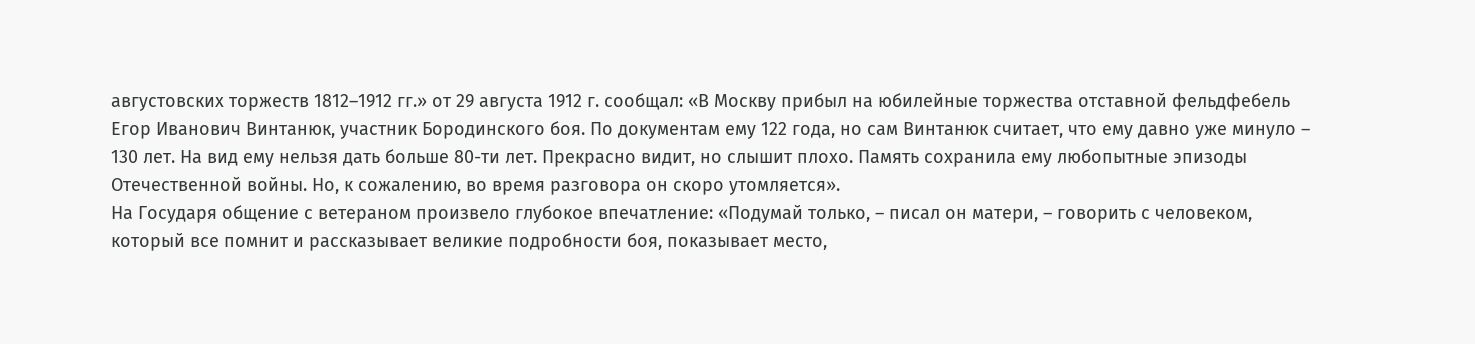августовских торжеств 1812–1912 гг.» от 29 августа 1912 г. сообщал: «В Москву прибыл на юбилейные торжества отставной фельдфебель Егор Иванович Винтанюк, участник Бородинского боя. По документам ему 122 года, но сам Винтанюк считает, что ему давно уже минуло – 130 лет. На вид ему нельзя дать больше 80-ти лет. Прекрасно видит, но слышит плохо. Память сохранила ему любопытные эпизоды Отечественной войны. Но, к сожалению, во время разговора он скоро утомляется».
На Государя общение с ветераном произвело глубокое впечатление: «Подумай только, – писал он матери, – говорить с человеком, который все помнит и рассказывает великие подробности боя, показывает место,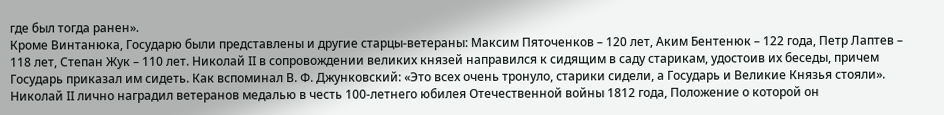где был тогда ранен».
Кроме Винтанюка, Государю были представлены и другие старцы-ветераны: Максим Пяточенков – 120 лет, Аким Бентенюк – 122 года, Петр Лаптев – 118 лет, Степан Жук – 110 лет. Николай II в сопровождении великих князей направился к сидящим в саду старикам, удостоив их беседы, причем Государь приказал им сидеть. Как вспоминал В. Ф. Джунковский: «Это всех очень тронуло, старики сидели, а Государь и Великие Князья стояли». Николай II лично наградил ветеранов медалью в честь 100-летнего юбилея Отечественной войны 1812 года, Положение о которой он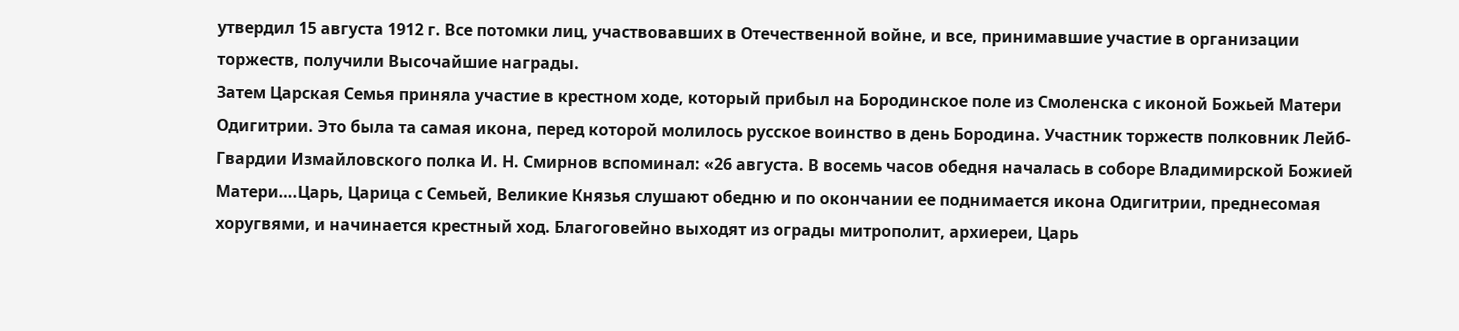утвердил 15 августа 1912 г. Все потомки лиц, участвовавших в Отечественной войне, и все, принимавшие участие в организации торжеств, получили Высочайшие награды.
Затем Царская Семья приняла участие в крестном ходе, который прибыл на Бородинское поле из Смоленска с иконой Божьей Матери Одигитрии. Это была та самая икона, перед которой молилось русское воинство в день Бородина. Участник торжеств полковник Лейб-Гвардии Измайловского полка И. Н. Смирнов вспоминал: «26 августа. В восемь часов обедня началась в соборе Владимирской Божией Матери….Царь, Царица с Семьей, Великие Князья слушают обедню и по окончании ее поднимается икона Одигитрии, преднесомая хоругвями, и начинается крестный ход. Благоговейно выходят из ограды митрополит, архиереи, Царь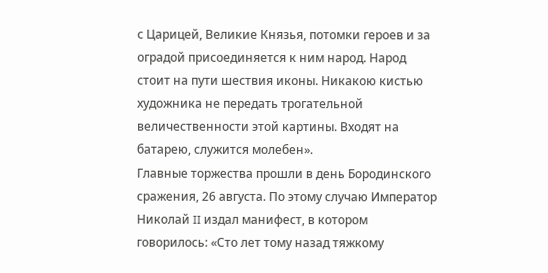с Царицей, Великие Князья, потомки героев и за оградой присоединяется к ним народ. Народ стоит на пути шествия иконы. Никакою кистью художника не передать трогательной величественности этой картины. Входят на батарею, служится молебен».
Главные торжества прошли в день Бородинского сражения, 26 августа. По этому случаю Император Николай II издал манифест, в котором говорилось: «Сто лет тому назад тяжкому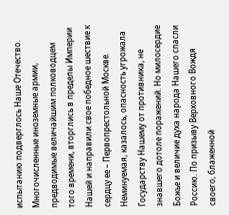испытанию подверглось Наше Отечество. Многочисленные иноземные армии, предводимые величайшим полководцем того времени, вторглись в пределы Империи Нашей и направили свое победное шествие к сердцу ее – Первопрестольной Москве. Неминуемая, казалось, опасность угрожала Государству Нашему от противника, не знавшего дотоле поражений. Но милосердие Божье и величие духа народа Нашего спасли Россию. По призыву Верховного Вождя своего, блаженной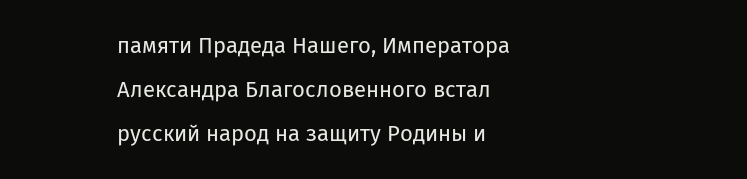памяти Прадеда Нашего, Императора Александра Благословенного встал русский народ на защиту Родины и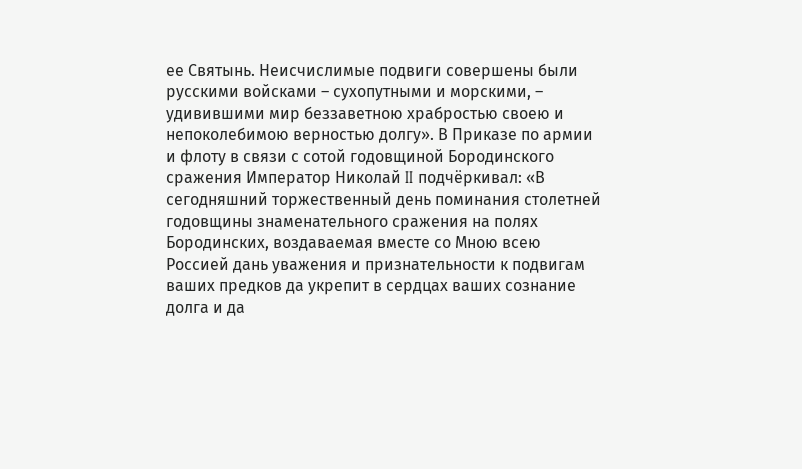ее Святынь. Неисчислимые подвиги совершены были русскими войсками – сухопутными и морскими, – удивившими мир беззаветною храбростью своею и непоколебимою верностью долгу». В Приказе по армии и флоту в связи с сотой годовщиной Бородинского сражения Император Николай II подчёркивал: «В сегодняшний торжественный день поминания столетней годовщины знаменательного сражения на полях Бородинских, воздаваемая вместе со Мною всею Россией дань уважения и признательности к подвигам ваших предков да укрепит в сердцах ваших сознание долга и да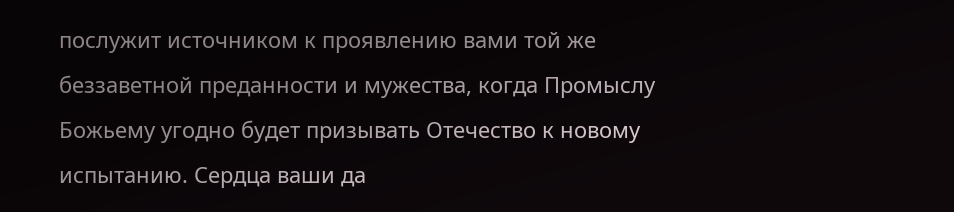послужит источником к проявлению вами той же беззаветной преданности и мужества, когда Промыслу Божьему угодно будет призывать Отечество к новому испытанию. Сердца ваши да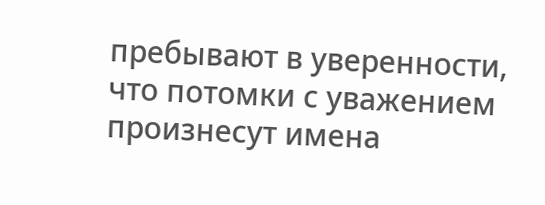пребывают в уверенности, что потомки с уважением произнесут имена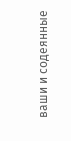ваши и содеянные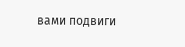вами подвиги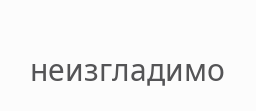неизгладимо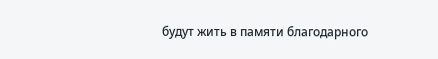будут жить в памяти благодарного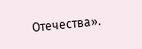Отечества».